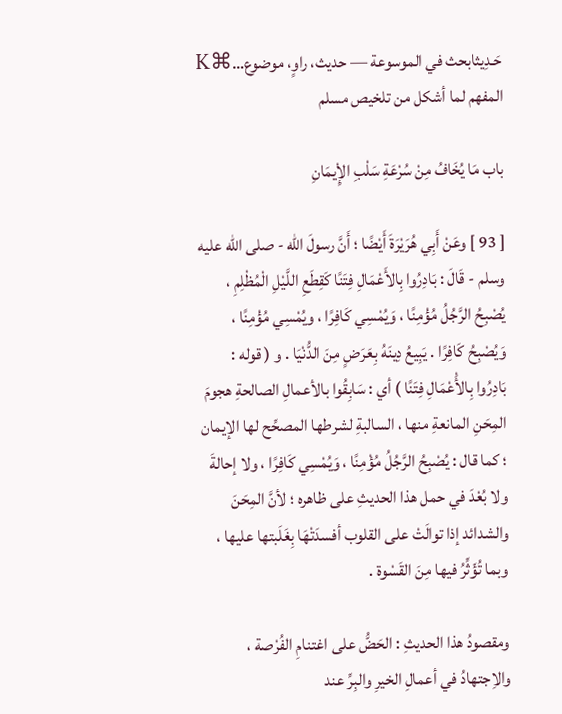حَـدِيثابحث في الموسوعة — حديث، راوٍ، موضوع…⌘K
المفهم لما أشكل من تلخيص مسلم

باب مَا يُخَافُ مِنْ سُرْعَةِ سَلْبِ الإِْيمَانِ

[ 93 ] وعَنْ أَبِي هُرَيْرَةَ أَيْضًا ؛ أَنَّ رسولَ الله - صلى الله عليه وسلم - قَالَ : بَادِرُوا بِالأَعْمَالِ فِتَنًا كَقِطَعِ اللَّيْلِ الْمُظْلِمِ ، يُصْبِحُ الرَّجُلُ مُؤْمِنًا ، وَيُمْسِي كَافِرًا ، ويُمْسِي مُؤْمِنًا ، وَيُصْبِحُ كَافِرًا . يَبِيعُ دِينَهُ بِعَرَضٍ مِنَ الدُّنْيَا . و ( قوله : بَادِرُوا بِالأَْعْمَالِ فِتَنًا ) أي : سَابِقُوا بالأعمالِ الصالحةِ هجومَ المِحَنِ المانعةِ منها ، السالبةِ لشرطها المصحِّح لها الإيمان ؛ كما قال : يُصْبِحُ الرَّجُلُ مُؤْمِنًا ، وَيُمْسِي كَافِرًا ، ولا إحالةَ ولا بُعْدَ في حمل هذا الحديثِ على ظاهره ؛ لأنَّ المِحَنَ والشدائد إذا توالَتْ على القلوب أفسدَتْهَا بِغَلَبتها عليها ، وبما تُؤَثِّرُ فيها مِنَ القَسْوة .

ومقصودُ هذا الحديثِ : الحَضُّ على اغتنامِ الفُرْصة ، والاِجتهادُ في أعمالِ الخيرِ والبِرِّ عند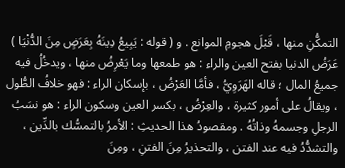التمكُّنِ منها ، قَبْلَ هجومِ الموانع . و ( قوله : يَبِيعُ دِينَهُ بِعَرَضٍ مِنَ الدُّنْيَا ) عَرَضُ الدنيا بفتح العين والراء : هو طمعها وما يَعْرِضُ منها ، ويدخُلُ فيه جميعُ المال ؛ قاله الهَرَوِيُّ ، فأمَّا العَرْضُ ، بإسكان الراء : فهو خلافُ الطُّول ، ويقالُ على أمور كثيرة ، والعِرْضُ ، بكسر العين وسكون الراء : هو نسَبُ الرجلِ وجسمهُ وذاتُهُ . ومقصودُ هذا الحديثِ : الأمرُ بالتمسُّك بالدِّين ، والتشدُّدُ فيه عند الفتن ، والتحذيرُ مِنَ الفتنِ ، ومِنَ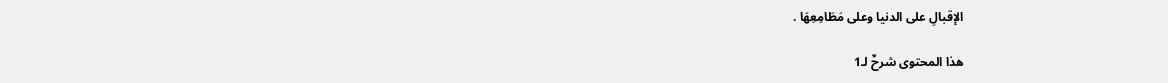الإقبالِ على الدنيا وعلى مَطَامِعِهَا .

هذا المحتوى شرحٌ لـ1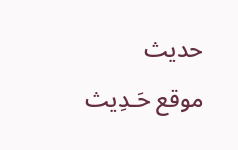حديث
موقع حَـدِيث